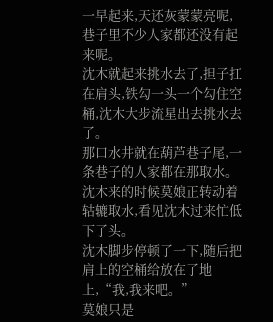一早起来,天还灰蒙蒙亮呢,巷子里不少人家都还没有起来呢。
沈木就起来挑水去了,担子扛在肩头,铁勾一头一个勾住空桶,沈木大步流星出去挑水去了。
那口水井就在葫芦巷子尾,一条巷子的人家都在那取水。
沈木来的时候莫娘正转动着轱辘取水,看见沈木过来忙低下了头。
沈木脚步停顿了一下,随后把肩上的空桶给放在了地上,“我,我来吧。”
莫娘只是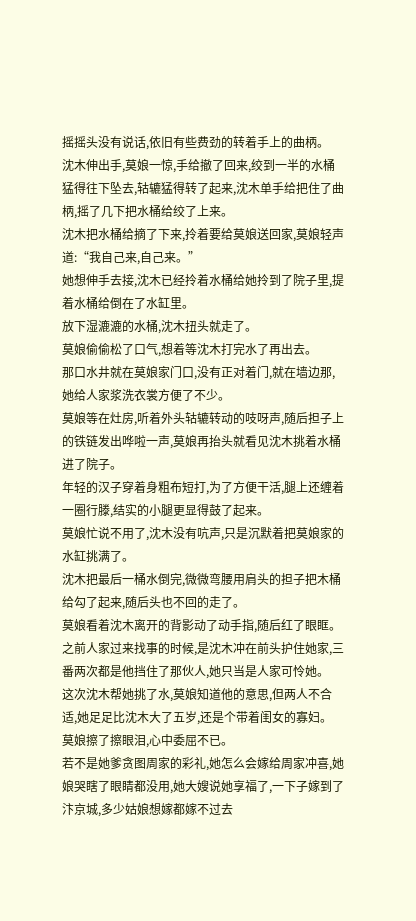摇摇头没有说话,依旧有些费劲的转着手上的曲柄。
沈木伸出手,莫娘一惊,手给撤了回来,绞到一半的水桶猛得往下坠去,轱辘猛得转了起来,沈木单手给把住了曲柄,摇了几下把水桶给绞了上来。
沈木把水桶给摘了下来,拎着要给莫娘送回家,莫娘轻声道:“我自己来,自己来。”
她想伸手去接,沈木已经拎着水桶给她拎到了院子里,提着水桶给倒在了水缸里。
放下湿漉漉的水桶,沈木扭头就走了。
莫娘偷偷松了口气,想着等沈木打完水了再出去。
那口水井就在莫娘家门口,没有正对着门,就在墙边那,她给人家浆洗衣裳方便了不少。
莫娘等在灶房,听着外头轱辘转动的吱呀声,随后担子上的铁链发出哗啦一声,莫娘再抬头就看见沈木挑着水桶进了院子。
年轻的汉子穿着身粗布短打,为了方便干活,腿上还缠着一圈行滕,结实的小腿更显得鼓了起来。
莫娘忙说不用了,沈木没有吭声,只是沉默着把莫娘家的水缸挑满了。
沈木把最后一桶水倒完,微微弯腰用肩头的担子把木桶给勾了起来,随后头也不回的走了。
莫娘看着沈木离开的背影动了动手指,随后红了眼眶。
之前人家过来找事的时候,是沈木冲在前头护住她家,三番两次都是他挡住了那伙人,她只当是人家可怜她。
这次沈木帮她挑了水,莫娘知道他的意思,但两人不合适,她足足比沈木大了五岁,还是个带着闺女的寡妇。
莫娘擦了擦眼泪,心中委屈不已。
若不是她爹贪图周家的彩礼,她怎么会嫁给周家冲喜,她娘哭瞎了眼睛都没用,她大嫂说她享福了,一下子嫁到了汴京城,多少姑娘想嫁都嫁不过去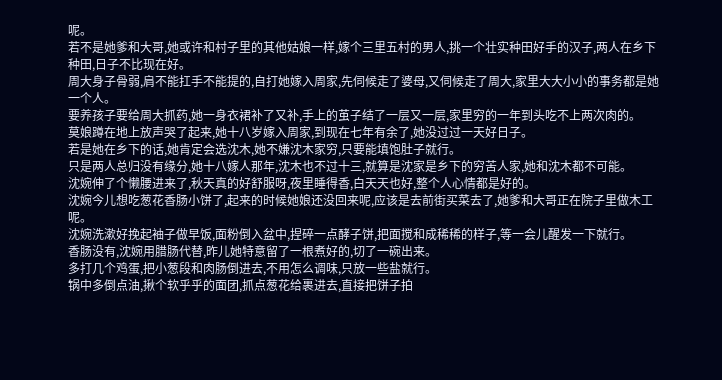呢。
若不是她爹和大哥,她或许和村子里的其他姑娘一样,嫁个三里五村的男人,挑一个壮实种田好手的汉子,两人在乡下种田,日子不比现在好。
周大身子骨弱,肩不能扛手不能提的,自打她嫁入周家,先伺候走了婆母,又伺候走了周大,家里大大小小的事务都是她一个人。
要养孩子要给周大抓药,她一身衣裙补了又补,手上的茧子结了一层又一层,家里穷的一年到头吃不上两次肉的。
莫娘蹲在地上放声哭了起来,她十八岁嫁入周家,到现在七年有余了,她没过过一天好日子。
若是她在乡下的话,她肯定会选沈木,她不嫌沈木家穷,只要能填饱肚子就行。
只是两人总归没有缘分,她十八嫁人那年,沈木也不过十三,就算是沈家是乡下的穷苦人家,她和沈木都不可能。
沈婉伸了个懒腰进来了,秋天真的好舒服呀,夜里睡得香,白天天也好,整个人心情都是好的。
沈婉今儿想吃葱花香肠小饼了,起来的时候她娘还没回来呢,应该是去前街买菜去了,她爹和大哥正在院子里做木工呢。
沈婉洗漱好挽起袖子做早饭,面粉倒入盆中,捏碎一点酵子饼,把面搅和成稀稀的样子,等一会儿醒发一下就行。
香肠没有,沈婉用腊肠代替,昨儿她特意留了一根煮好的,切了一碗出来。
多打几个鸡蛋,把小葱段和肉肠倒进去,不用怎么调味,只放一些盐就行。
锅中多倒点油,揪个软乎乎的面团,抓点葱花给裹进去,直接把饼子拍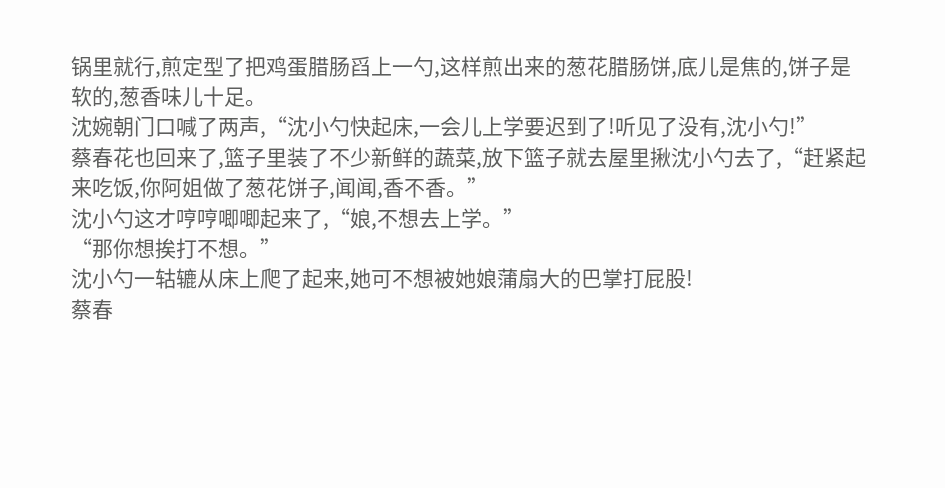锅里就行,煎定型了把鸡蛋腊肠舀上一勺,这样煎出来的葱花腊肠饼,底儿是焦的,饼子是软的,葱香味儿十足。
沈婉朝门口喊了两声,“沈小勺快起床,一会儿上学要迟到了!听见了没有,沈小勺!”
蔡春花也回来了,篮子里装了不少新鲜的蔬菜,放下篮子就去屋里揪沈小勺去了,“赶紧起来吃饭,你阿姐做了葱花饼子,闻闻,香不香。”
沈小勺这才哼哼唧唧起来了,“娘,不想去上学。”
“那你想挨打不想。”
沈小勺一轱辘从床上爬了起来,她可不想被她娘蒲扇大的巴掌打屁股!
蔡春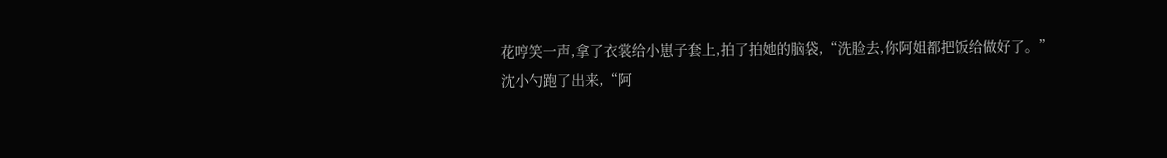花哼笑一声,拿了衣裳给小崽子套上,拍了拍她的脑袋,“洗脸去,你阿姐都把饭给做好了。”
沈小勺跑了出来,“阿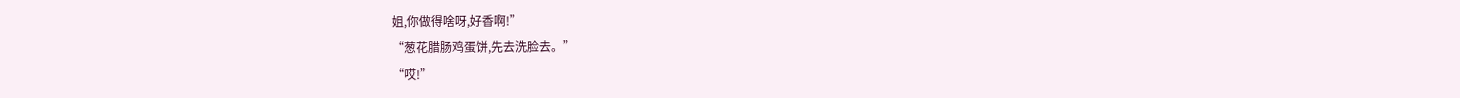姐,你做得啥呀,好香啊!”
“葱花腊肠鸡蛋饼,先去洗脸去。”
“哎!”